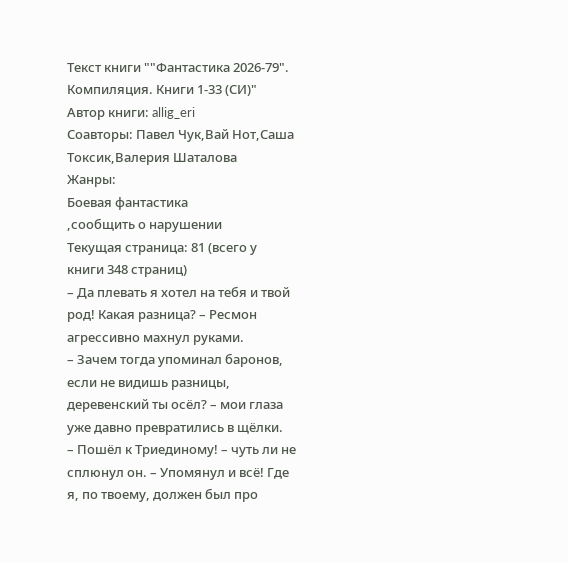Текст книги ""Фантастика 2026-79". Компиляция. Книги 1-33 (СИ)"
Автор книги: allig_eri
Соавторы: Павел Чук,Вай Нот,Саша Токсик,Валерия Шаталова
Жанры:
Боевая фантастика
,сообщить о нарушении
Текущая страница: 81 (всего у книги 348 страниц)
– Да плевать я хотел на тебя и твой род! Какая разница? – Ресмон агрессивно махнул руками.
– Зачем тогда упоминал баронов, если не видишь разницы, деревенский ты осёл? – мои глаза уже давно превратились в щёлки.
– Пошёл к Триединому! – чуть ли не сплюнул он. – Упомянул и всё! Где я, по твоему, должен был про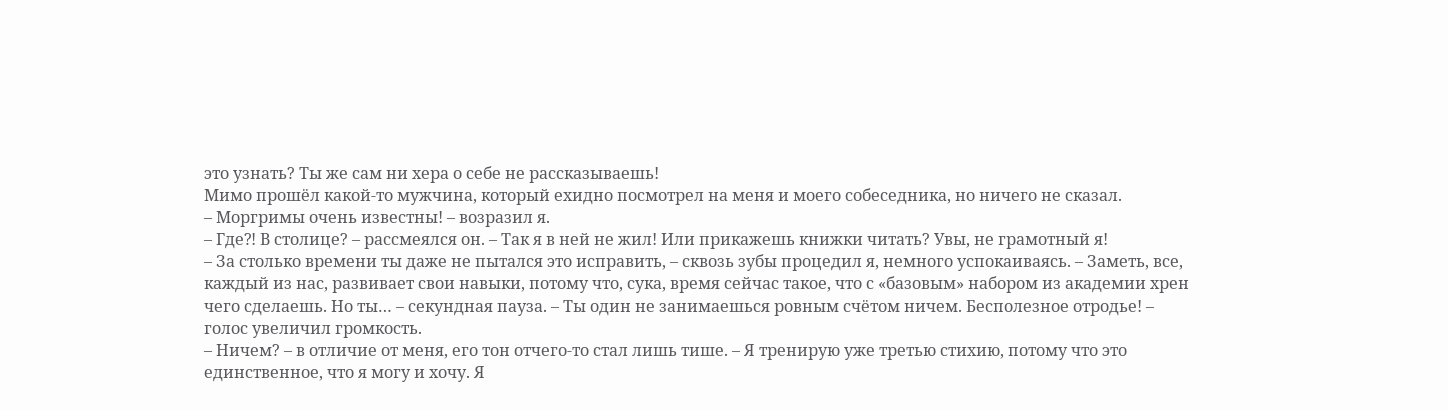это узнать? Ты же сам ни хера о себе не рассказываешь!
Мимо прошёл какой-то мужчина, который ехидно посмотрел на меня и моего собеседника, но ничего не сказал.
– Моргримы очень известны! – возразил я.
– Где⁈ В столице? – рассмеялся он. – Так я в ней не жил! Или прикажешь книжки читать? Увы, не грамотный я!
– За столько времени ты даже не пытался это исправить, – сквозь зубы процедил я, немного успокаиваясь. – Заметь, все, каждый из нас, развивает свои навыки, потому что, сука, время сейчас такое, что с «базовым» набором из академии хрен чего сделаешь. Но ты… – секундная пауза. – Ты один не занимаешься ровным счётом ничем. Бесполезное отродье! – голос увеличил громкость.
– Ничем? – в отличие от меня, его тон отчего-то стал лишь тише. – Я тренирую уже третью стихию, потому что это единственное, что я могу и хочу. Я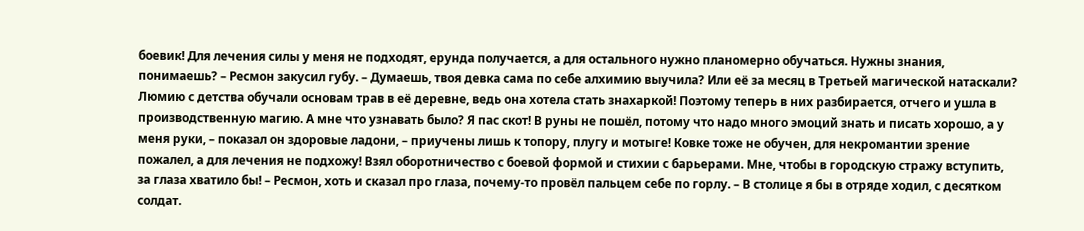боевик! Для лечения силы у меня не подходят, ерунда получается, а для остального нужно планомерно обучаться. Нужны знания, понимаешь? – Ресмон закусил губу. – Думаешь, твоя девка сама по себе алхимию выучила? Или её за месяц в Третьей магической натаскали? Люмию с детства обучали основам трав в её деревне, ведь она хотела стать знахаркой! Поэтому теперь в них разбирается, отчего и ушла в производственную магию. А мне что узнавать было? Я пас скот! В руны не пошёл, потому что надо много эмоций знать и писать хорошо, а у меня руки, – показал он здоровые ладони, – приучены лишь к топору, плугу и мотыге! Ковке тоже не обучен, для некромантии зрение пожалел, а для лечения не подхожу! Взял оборотничество с боевой формой и стихии с барьерами. Мне, чтобы в городскую стражу вступить, за глаза хватило бы! – Ресмон, хоть и сказал про глаза, почему-то провёл пальцем себе по горлу. – В столице я бы в отряде ходил, с десятком солдат.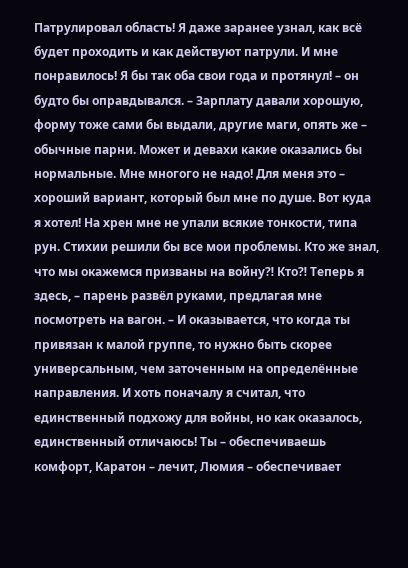Патрулировал область! Я даже заранее узнал, как всё будет проходить и как действуют патрули. И мне понравилось! Я бы так оба свои года и протянул! – он будто бы оправдывался. – Зарплату давали хорошую, форму тоже сами бы выдали, другие маги, опять же – обычные парни. Может и девахи какие оказались бы нормальные. Мне многого не надо! Для меня это – хороший вариант, который был мне по душе. Вот куда я хотел! На хрен мне не упали всякие тонкости, типа рун. Стихии решили бы все мои проблемы. Кто же знал, что мы окажемся призваны на войну⁈ Кто⁈ Теперь я здесь, – парень развёл руками, предлагая мне посмотреть на вагон. – И оказывается, что когда ты привязан к малой группе, то нужно быть скорее универсальным, чем заточенным на определённые направления. И хоть поначалу я считал, что единственный подхожу для войны, но как оказалось, единственный отличаюсь! Ты – обеспечиваешь комфорт, Каратон – лечит, Люмия – обеспечивает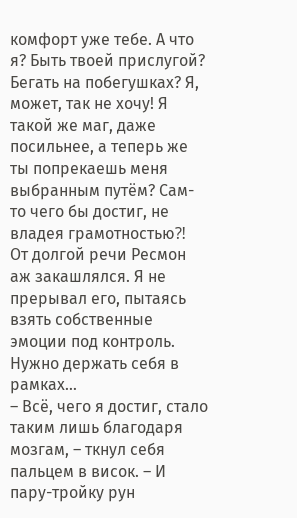комфорт уже тебе. А что я? Быть твоей прислугой? Бегать на побегушках? Я, может, так не хочу! Я такой же маг, даже посильнее, а теперь же ты попрекаешь меня выбранным путём? Сам-то чего бы достиг, не владея грамотностью⁈
От долгой речи Ресмон аж закашлялся. Я не прерывал его, пытаясь взять собственные эмоции под контроль. Нужно держать себя в рамках…
– Всё, чего я достиг, стало таким лишь благодаря мозгам, – ткнул себя пальцем в висок. – И пару-тройку рун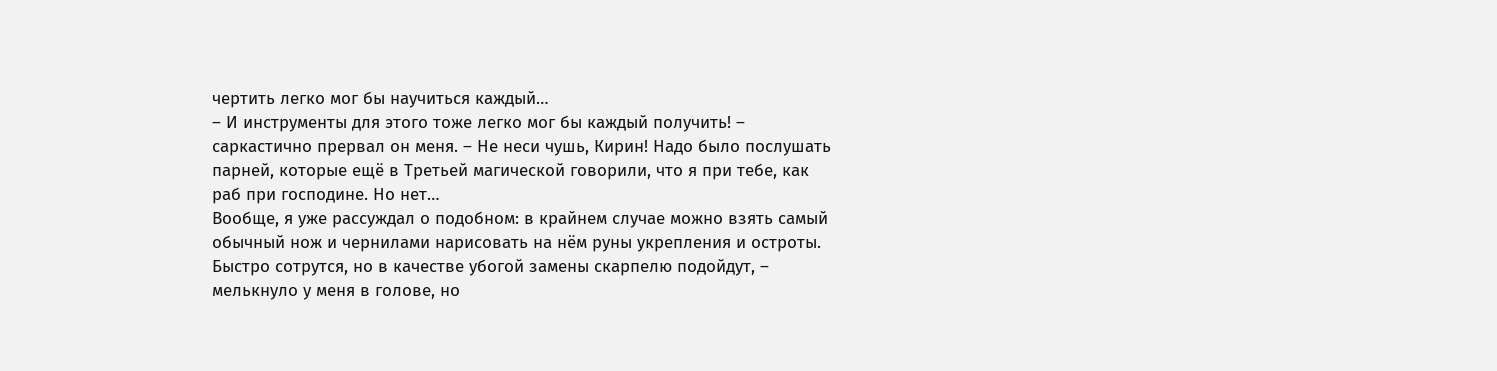чертить легко мог бы научиться каждый…
– И инструменты для этого тоже легко мог бы каждый получить! – саркастично прервал он меня. – Не неси чушь, Кирин! Надо было послушать парней, которые ещё в Третьей магической говорили, что я при тебе, как раб при господине. Но нет…
Вообще, я уже рассуждал о подобном: в крайнем случае можно взять самый обычный нож и чернилами нарисовать на нём руны укрепления и остроты. Быстро сотрутся, но в качестве убогой замены скарпелю подойдут, – мелькнуло у меня в голове, но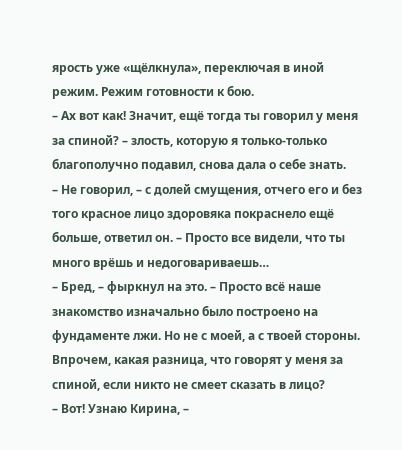ярость уже «щёлкнула», переключая в иной режим. Режим готовности к бою.
– Ах вот как! Значит, ещё тогда ты говорил у меня за спиной? – злость, которую я только-только благополучно подавил, снова дала о себе знать.
– Не говорил, – с долей смущения, отчего его и без того красное лицо здоровяка покраснело ещё больше, ответил он. – Просто все видели, что ты много врёшь и недоговариваешь…
– Бред, – фыркнул на это. – Просто всё наше знакомство изначально было построено на фундаменте лжи. Но не с моей, а с твоей стороны. Впрочем, какая разница, что говорят у меня за спиной, если никто не смеет сказать в лицо?
– Вот! Узнаю Кирина, –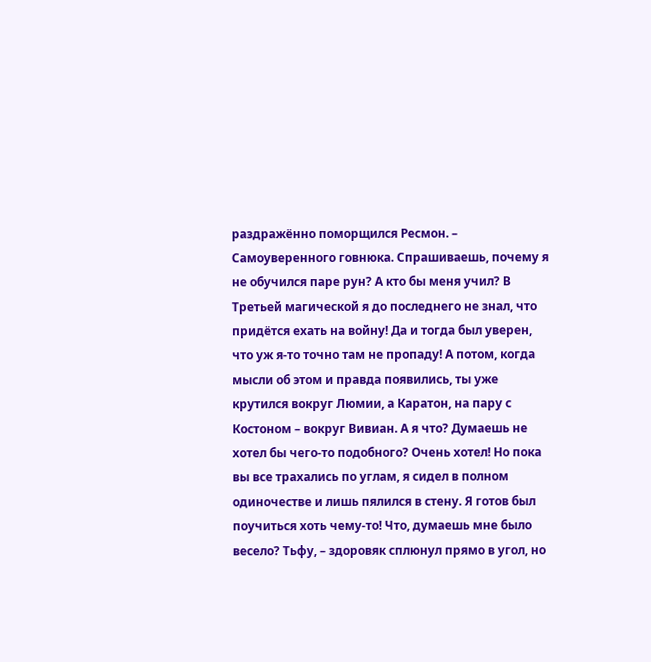раздражённо поморщился Ресмон. – Самоуверенного говнюка. Спрашиваешь, почему я не обучился паре рун? А кто бы меня учил? В Третьей магической я до последнего не знал, что придётся ехать на войну! Да и тогда был уверен, что уж я-то точно там не пропаду! А потом, когда мысли об этом и правда появились, ты уже крутился вокруг Люмии, а Каратон, на пару с Костоном – вокруг Вивиан. А я что? Думаешь не хотел бы чего-то подобного? Очень хотел! Но пока вы все трахались по углам, я сидел в полном одиночестве и лишь пялился в стену. Я готов был поучиться хоть чему-то! Что, думаешь мне было весело? Тьфу, – здоровяк сплюнул прямо в угол, но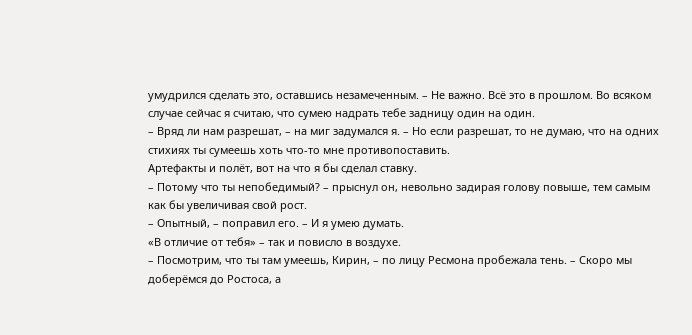умудрился сделать это, оставшись незамеченным. – Не важно. Всё это в прошлом. Во всяком случае сейчас я считаю, что сумею надрать тебе задницу один на один.
– Вряд ли нам разрешат, – на миг задумался я. – Но если разрешат, то не думаю, что на одних стихиях ты сумеешь хоть что-то мне противопоставить.
Артефакты и полёт, вот на что я бы сделал ставку.
– Потому что ты непобедимый? – прыснул он, невольно задирая голову повыше, тем самым как бы увеличивая свой рост.
– Опытный, – поправил его. – И я умею думать.
«В отличие от тебя» – так и повисло в воздухе.
– Посмотрим, что ты там умеешь, Кирин, – по лицу Ресмона пробежала тень. – Скоро мы доберёмся до Ростоса, а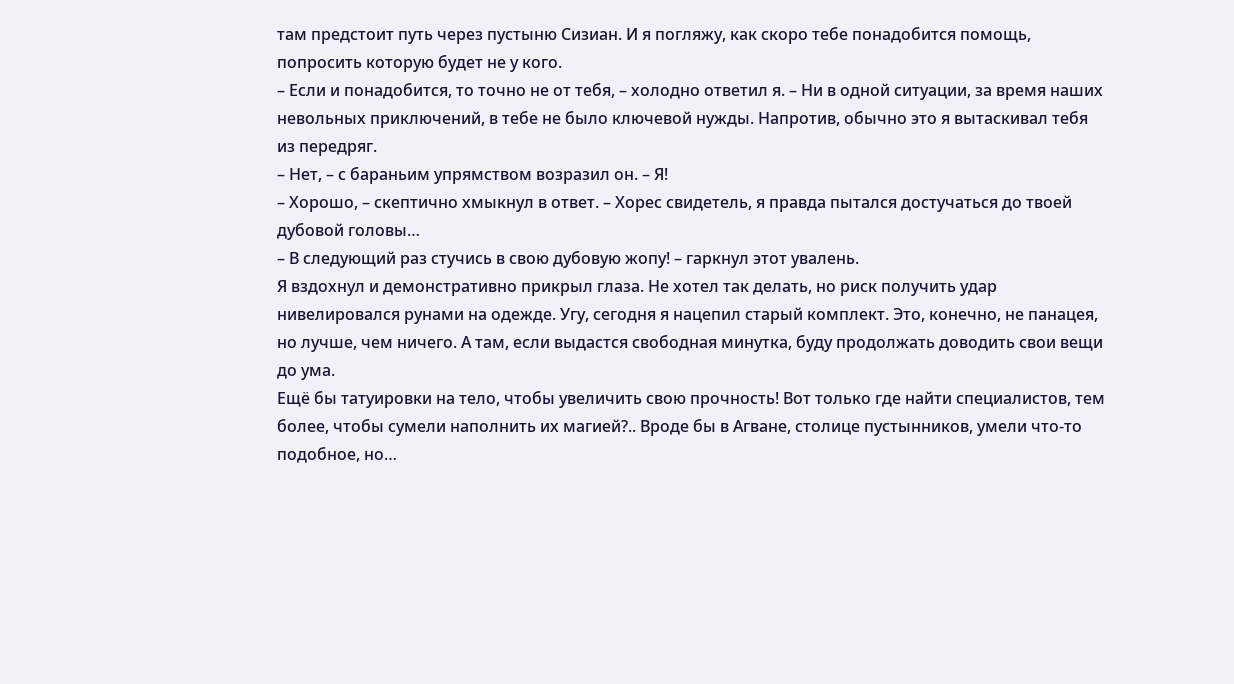там предстоит путь через пустыню Сизиан. И я погляжу, как скоро тебе понадобится помощь, попросить которую будет не у кого.
– Если и понадобится, то точно не от тебя, – холодно ответил я. – Ни в одной ситуации, за время наших невольных приключений, в тебе не было ключевой нужды. Напротив, обычно это я вытаскивал тебя из передряг.
– Нет, – с бараньим упрямством возразил он. – Я!
– Хорошо, – скептично хмыкнул в ответ. – Хорес свидетель, я правда пытался достучаться до твоей дубовой головы…
– В следующий раз стучись в свою дубовую жопу! – гаркнул этот увалень.
Я вздохнул и демонстративно прикрыл глаза. Не хотел так делать, но риск получить удар нивелировался рунами на одежде. Угу, сегодня я нацепил старый комплект. Это, конечно, не панацея, но лучше, чем ничего. А там, если выдастся свободная минутка, буду продолжать доводить свои вещи до ума.
Ещё бы татуировки на тело, чтобы увеличить свою прочность! Вот только где найти специалистов, тем более, чтобы сумели наполнить их магией?.. Вроде бы в Агване, столице пустынников, умели что-то подобное, но…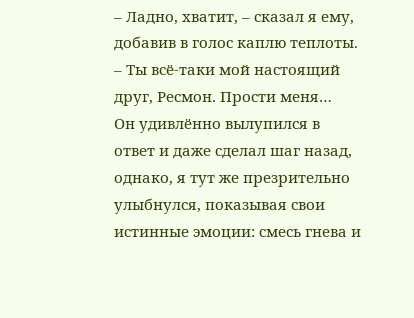– Ладно, хватит, – сказал я ему, добавив в голос каплю теплоты. – Ты всё-таки мой настоящий друг, Ресмон. Прости меня…
Он удивлённо вылупился в ответ и даже сделал шаг назад, однако, я тут же презрительно улыбнулся, показывая свои истинные эмоции: смесь гнева и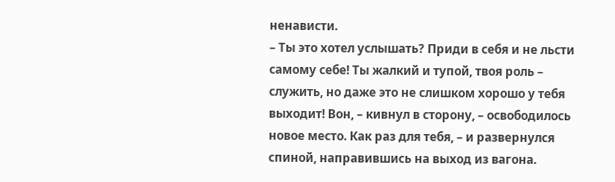ненависти.
– Ты это хотел услышать? Приди в себя и не льсти самому себе! Ты жалкий и тупой, твоя роль – служить, но даже это не слишком хорошо у тебя выходит! Вон, – кивнул в сторону, – освободилось новое место. Как раз для тебя, – и развернулся спиной, направившись на выход из вагона.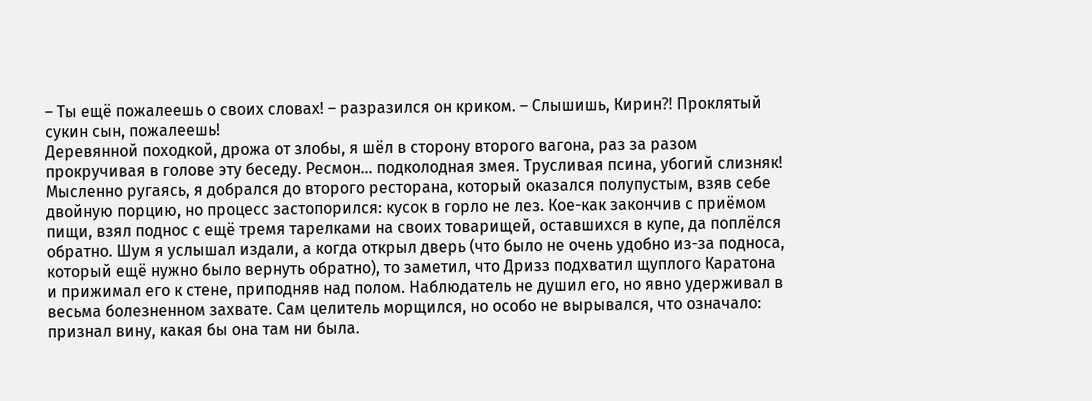– Ты ещё пожалеешь о своих словах! – разразился он криком. – Слышишь, Кирин⁈ Проклятый сукин сын, пожалеешь!
Деревянной походкой, дрожа от злобы, я шёл в сторону второго вагона, раз за разом прокручивая в голове эту беседу. Ресмон… подколодная змея. Трусливая псина, убогий слизняк!
Мысленно ругаясь, я добрался до второго ресторана, который оказался полупустым, взяв себе двойную порцию, но процесс застопорился: кусок в горло не лез. Кое-как закончив с приёмом пищи, взял поднос с ещё тремя тарелками на своих товарищей, оставшихся в купе, да поплёлся обратно. Шум я услышал издали, а когда открыл дверь (что было не очень удобно из-за подноса, который ещё нужно было вернуть обратно), то заметил, что Дризз подхватил щуплого Каратона и прижимал его к стене, приподняв над полом. Наблюдатель не душил его, но явно удерживал в весьма болезненном захвате. Сам целитель морщился, но особо не вырывался, что означало: признал вину, какая бы она там ни была.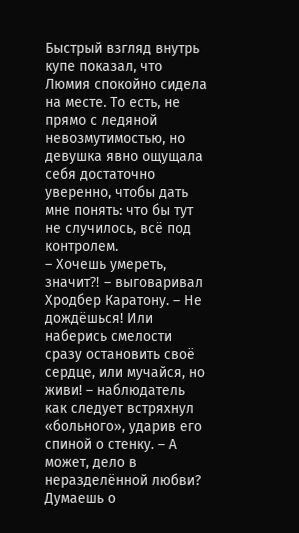Быстрый взгляд внутрь купе показал, что Люмия спокойно сидела на месте. То есть, не прямо с ледяной невозмутимостью, но девушка явно ощущала себя достаточно уверенно, чтобы дать мне понять: что бы тут не случилось, всё под контролем.
– Хочешь умереть, значит⁈ – выговаривал Хродбер Каратону. – Не дождёшься! Или наберись смелости сразу остановить своё сердце, или мучайся, но живи! – наблюдатель как следует встряхнул «больного», ударив его спиной о стенку. – А может, дело в неразделённой любви? Думаешь о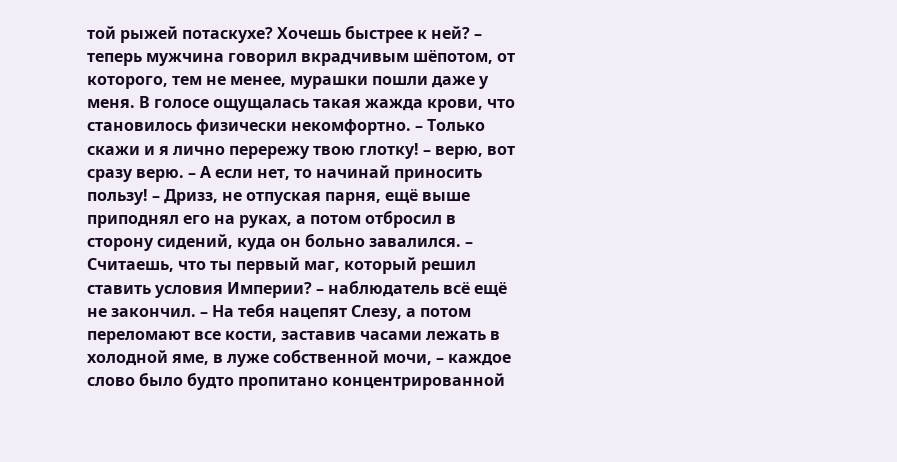той рыжей потаскухе? Хочешь быстрее к ней? – теперь мужчина говорил вкрадчивым шёпотом, от которого, тем не менее, мурашки пошли даже у меня. В голосе ощущалась такая жажда крови, что становилось физически некомфортно. – Только скажи и я лично перережу твою глотку! – верю, вот сразу верю. – А если нет, то начинай приносить пользу! – Дризз, не отпуская парня, ещё выше приподнял его на руках, а потом отбросил в сторону сидений, куда он больно завалился. – Считаешь, что ты первый маг, который решил ставить условия Империи? – наблюдатель всё ещё не закончил. – На тебя нацепят Слезу, а потом переломают все кости, заставив часами лежать в холодной яме, в луже собственной мочи, – каждое слово было будто пропитано концентрированной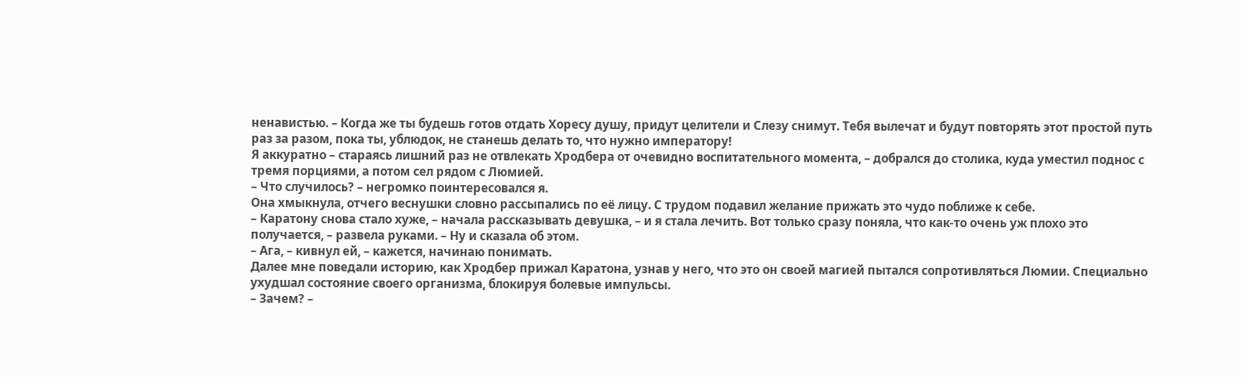ненавистью. – Когда же ты будешь готов отдать Хоресу душу, придут целители и Слезу снимут. Тебя вылечат и будут повторять этот простой путь раз за разом, пока ты, ублюдок, не станешь делать то, что нужно императору!
Я аккуратно – стараясь лишний раз не отвлекать Хродбера от очевидно воспитательного момента, – добрался до столика, куда уместил поднос с тремя порциями, а потом сел рядом с Люмией.
– Что случилось? – негромко поинтересовался я.
Она хмыкнула, отчего веснушки словно рассыпались по её лицу. С трудом подавил желание прижать это чудо поближе к себе.
– Каратону снова стало хуже, – начала рассказывать девушка, – и я стала лечить. Вот только сразу поняла, что как-то очень уж плохо это получается, – развела руками. – Ну и сказала об этом.
– Ага, – кивнул ей, – кажется, начинаю понимать.
Далее мне поведали историю, как Хродбер прижал Каратона, узнав у него, что это он своей магией пытался сопротивляться Люмии. Специально ухудшал состояние своего организма, блокируя болевые импульсы.
– Зачем? –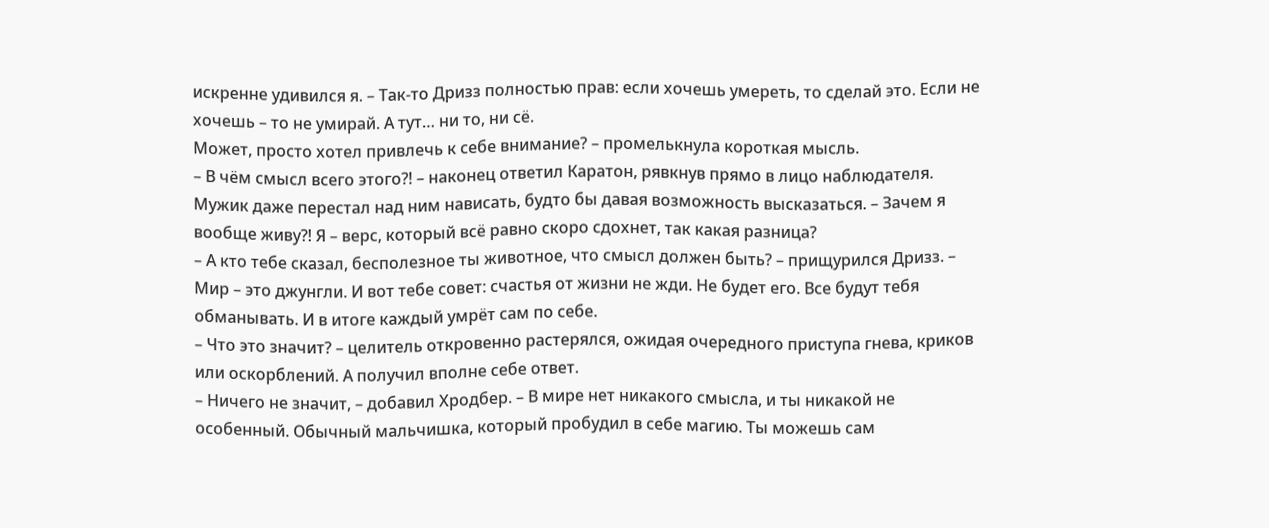искренне удивился я. – Так-то Дризз полностью прав: если хочешь умереть, то сделай это. Если не хочешь – то не умирай. А тут… ни то, ни сё.
Может, просто хотел привлечь к себе внимание? – промелькнула короткая мысль.
– В чём смысл всего этого⁈ – наконец ответил Каратон, рявкнув прямо в лицо наблюдателя. Мужик даже перестал над ним нависать, будто бы давая возможность высказаться. – Зачем я вообще живу⁈ Я – верс, который всё равно скоро сдохнет, так какая разница?
– А кто тебе сказал, бесполезное ты животное, что смысл должен быть? – прищурился Дризз. – Мир – это джунгли. И вот тебе совет: счастья от жизни не жди. Не будет его. Все будут тебя обманывать. И в итоге каждый умрёт сам по себе.
– Что это значит? – целитель откровенно растерялся, ожидая очередного приступа гнева, криков или оскорблений. А получил вполне себе ответ.
– Ничего не значит, – добавил Хродбер. – В мире нет никакого смысла, и ты никакой не особенный. Обычный мальчишка, который пробудил в себе магию. Ты можешь сам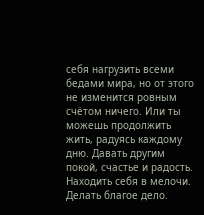себя нагрузить всеми бедами мира, но от этого не изменится ровным счётом ничего. Или ты можешь продолжить жить, радуясь каждому дню. Давать другим покой, счастье и радость. Находить себя в мелочи. Делать благое дело.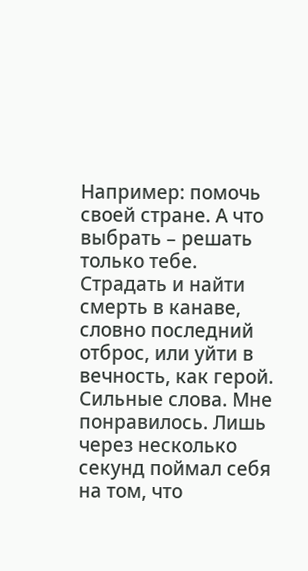Например: помочь своей стране. А что выбрать – решать только тебе. Страдать и найти смерть в канаве, словно последний отброс, или уйти в вечность, как герой.
Сильные слова. Мне понравилось. Лишь через несколько секунд поймал себя на том, что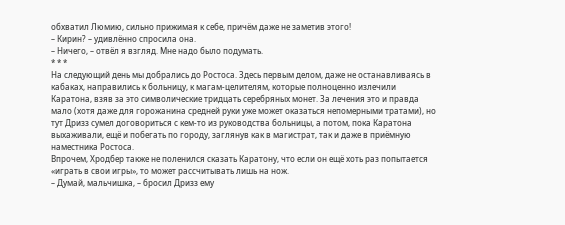обхватил Люмию, сильно прижимая к себе, причём даже не заметив этого!
– Кирин? – удивлённо спросила она.
– Ничего, – отвёл я взгляд. Мне надо было подумать.
* * *
На следующий день мы добрались до Ростоса. Здесь первым делом, даже не останавливаясь в кабаках, направились к больницу, к магам-целителям, которые полноценно излечили Каратона, взяв за это символические тридцать серебряных монет. За лечения это и правда мало (хотя даже для горожанина средней руки уже может оказаться непомерными тратами), но тут Дризз сумел договориться с кем-то из руководства больницы, а потом, пока Каратона выхаживали, ещё и побегать по городу, заглянув как в магистрат, так и даже в приёмную наместника Ростоса.
Впрочем, Хродбер также не поленился сказать Каратону, что если он ещё хоть раз попытается «играть в свои игры», то может рассчитывать лишь на нож.
– Думай, мальчишка, – бросил Дризз ему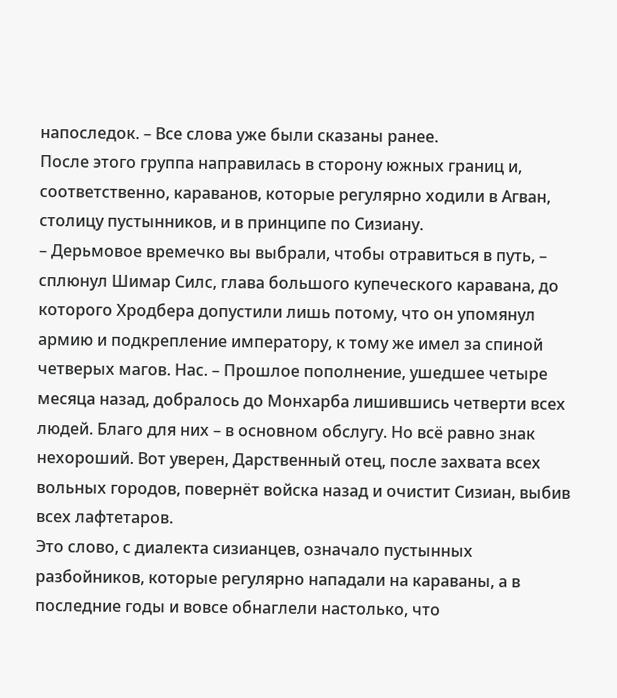напоследок. – Все слова уже были сказаны ранее.
После этого группа направилась в сторону южных границ и, соответственно, караванов, которые регулярно ходили в Агван, столицу пустынников, и в принципе по Сизиану.
– Дерьмовое времечко вы выбрали, чтобы отравиться в путь, – сплюнул Шимар Силс, глава большого купеческого каравана, до которого Хродбера допустили лишь потому, что он упомянул армию и подкрепление императору, к тому же имел за спиной четверых магов. Нас. – Прошлое пополнение, ушедшее четыре месяца назад, добралось до Монхарба лишившись четверти всех людей. Благо для них – в основном обслугу. Но всё равно знак нехороший. Вот уверен, Дарственный отец, после захвата всех вольных городов, повернёт войска назад и очистит Сизиан, выбив всех лафтетаров.
Это слово, с диалекта сизианцев, означало пустынных разбойников, которые регулярно нападали на караваны, а в последние годы и вовсе обнаглели настолько, что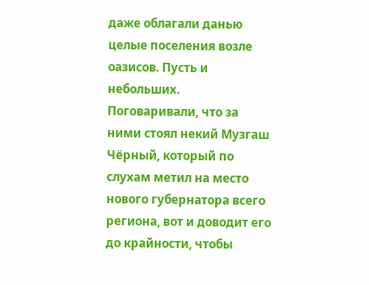даже облагали данью целые поселения возле оазисов. Пусть и небольших.
Поговаривали, что за ними стоял некий Музгаш Чёрный, который по слухам метил на место нового губернатора всего региона, вот и доводит его до крайности, чтобы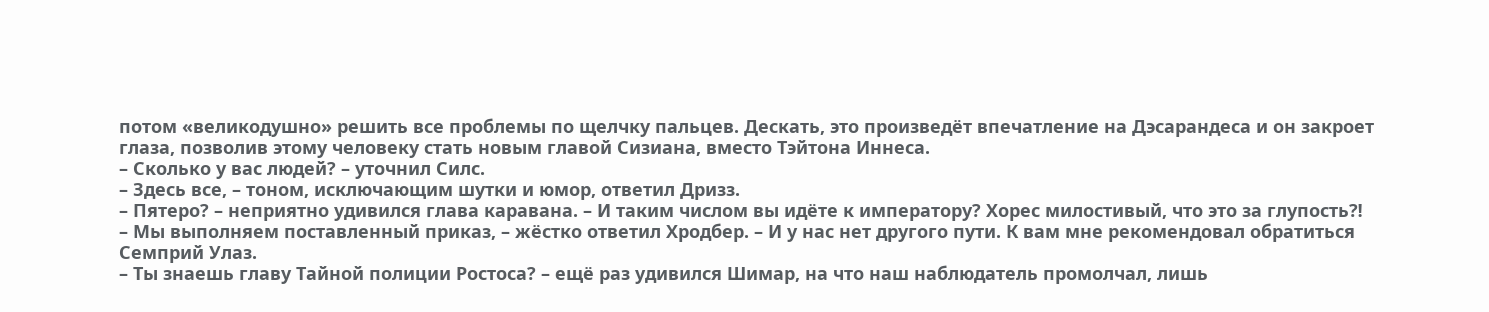потом «великодушно» решить все проблемы по щелчку пальцев. Дескать, это произведёт впечатление на Дэсарандеса и он закроет глаза, позволив этому человеку стать новым главой Сизиана, вместо Тэйтона Иннеса.
– Сколько у вас людей? – уточнил Силс.
– Здесь все, – тоном, исключающим шутки и юмор, ответил Дризз.
– Пятеро? – неприятно удивился глава каравана. – И таким числом вы идёте к императору? Хорес милостивый, что это за глупость⁈
– Мы выполняем поставленный приказ, – жёстко ответил Хродбер. – И у нас нет другого пути. К вам мне рекомендовал обратиться Семприй Улаз.
– Ты знаешь главу Тайной полиции Ростоса? – ещё раз удивился Шимар, на что наш наблюдатель промолчал, лишь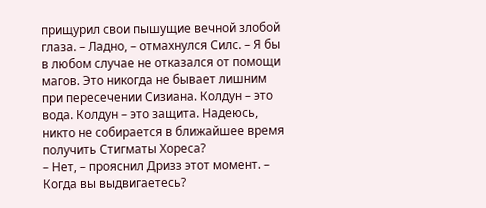прищурил свои пышущие вечной злобой глаза. – Ладно, – отмахнулся Силс. – Я бы в любом случае не отказался от помощи магов. Это никогда не бывает лишним при пересечении Сизиана. Колдун – это вода. Колдун – это защита. Надеюсь, никто не собирается в ближайшее время получить Стигматы Хореса?
– Нет, – прояснил Дризз этот момент. – Когда вы выдвигаетесь?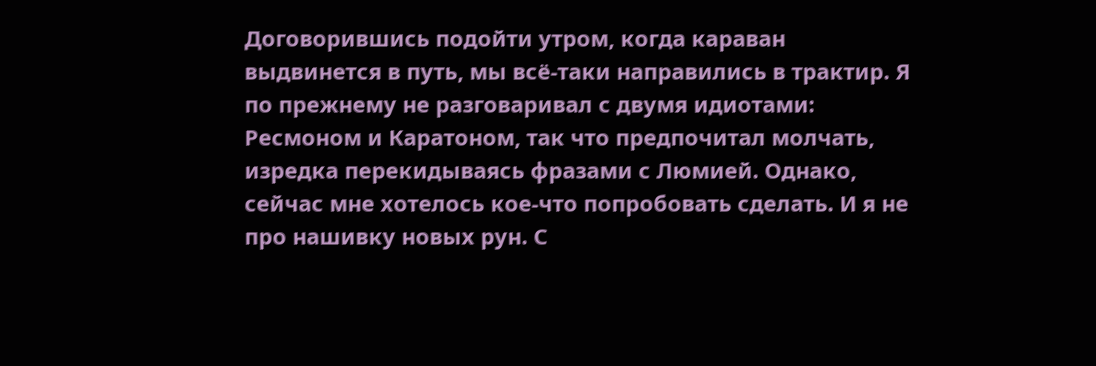Договорившись подойти утром, когда караван выдвинется в путь, мы всё-таки направились в трактир. Я по прежнему не разговаривал с двумя идиотами: Ресмоном и Каратоном, так что предпочитал молчать, изредка перекидываясь фразами с Люмией. Однако, сейчас мне хотелось кое-что попробовать сделать. И я не про нашивку новых рун. С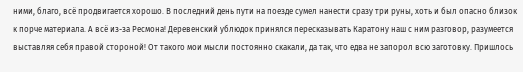ними, благо, всё продвигается хорошо. В последний день пути на поезде сумел нанести сразу три руны, хоть и был опасно близок к порче материала. А всё из-за Ресмона! Деревенский ублюдок принялся пересказывать Каратону наш с ним разговор, разумеется выставляя себя правой стороной! От такого мои мысли постоянно скакали, да так, что едва не запорол всю заготовку. Пришлось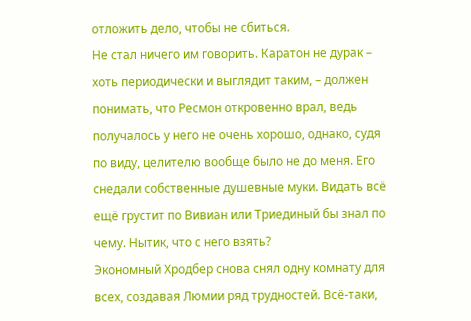отложить дело, чтобы не сбиться.
Не стал ничего им говорить. Каратон не дурак – хоть периодически и выглядит таким, – должен понимать, что Ресмон откровенно врал, ведь получалось у него не очень хорошо, однако, судя по виду, целителю вообще было не до меня. Его снедали собственные душевные муки. Видать всё ещё грустит по Вивиан или Триединый бы знал по чему. Нытик, что с него взять?
Экономный Хродбер снова снял одну комнату для всех, создавая Люмии ряд трудностей. Всё-таки,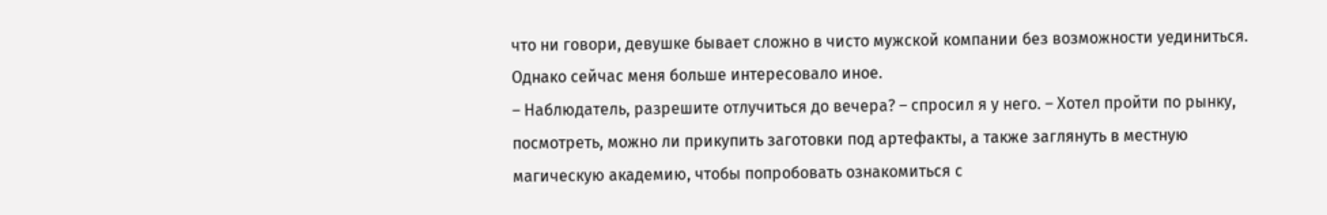что ни говори, девушке бывает сложно в чисто мужской компании без возможности уединиться. Однако сейчас меня больше интересовало иное.
– Наблюдатель, разрешите отлучиться до вечера? – спросил я у него. – Хотел пройти по рынку, посмотреть, можно ли прикупить заготовки под артефакты, а также заглянуть в местную магическую академию, чтобы попробовать ознакомиться с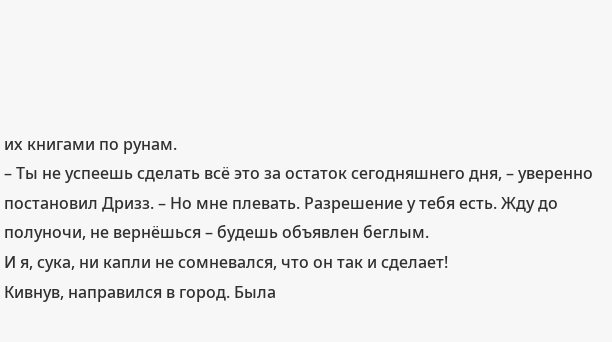их книгами по рунам.
– Ты не успеешь сделать всё это за остаток сегодняшнего дня, – уверенно постановил Дризз. – Но мне плевать. Разрешение у тебя есть. Жду до полуночи, не вернёшься – будешь объявлен беглым.
И я, сука, ни капли не сомневался, что он так и сделает!
Кивнув, направился в город. Была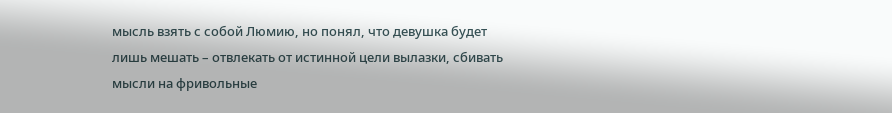мысль взять с собой Люмию, но понял, что девушка будет лишь мешать – отвлекать от истинной цели вылазки, сбивать мысли на фривольные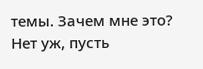темы. Зачем мне это? Нет уж, пусть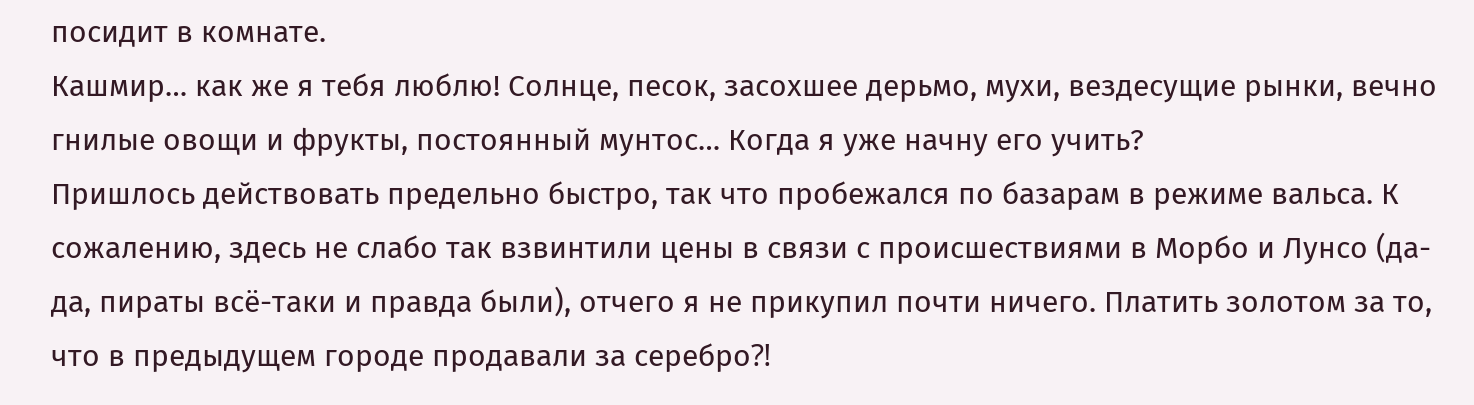посидит в комнате.
Кашмир… как же я тебя люблю! Солнце, песок, засохшее дерьмо, мухи, вездесущие рынки, вечно гнилые овощи и фрукты, постоянный мунтос… Когда я уже начну его учить?
Пришлось действовать предельно быстро, так что пробежался по базарам в режиме вальса. К сожалению, здесь не слабо так взвинтили цены в связи с происшествиями в Морбо и Лунсо (да-да, пираты всё-таки и правда были), отчего я не прикупил почти ничего. Платить золотом за то, что в предыдущем городе продавали за серебро⁈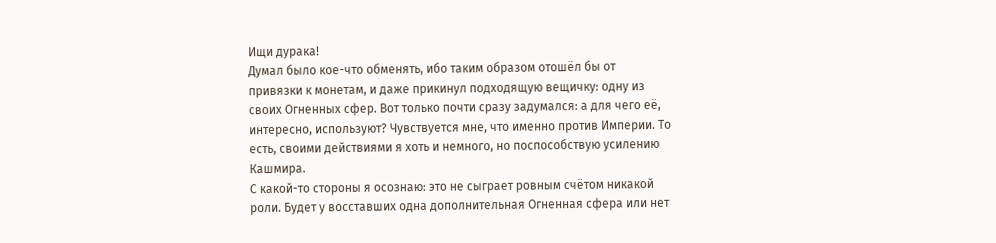Ищи дурака!
Думал было кое-что обменять, ибо таким образом отошёл бы от привязки к монетам, и даже прикинул подходящую вещичку: одну из своих Огненных сфер. Вот только почти сразу задумался: а для чего её, интересно, используют? Чувствуется мне, что именно против Империи. То есть, своими действиями я хоть и немного, но поспособствую усилению Кашмира.
С какой-то стороны я осознаю: это не сыграет ровным счётом никакой роли. Будет у восставших одна дополнительная Огненная сфера или нет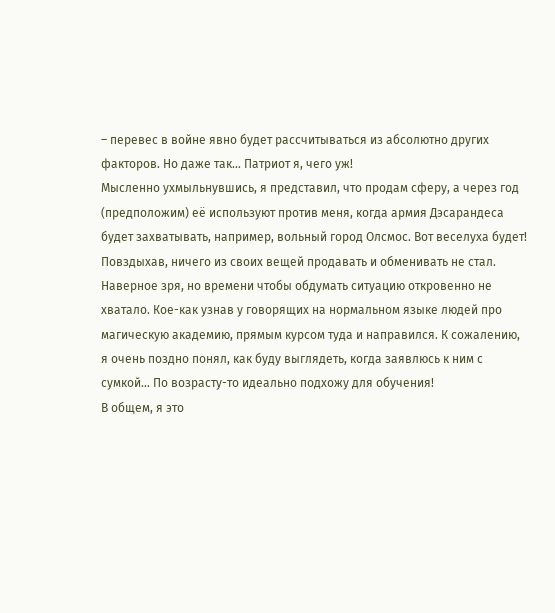– перевес в войне явно будет рассчитываться из абсолютно других факторов. Но даже так… Патриот я, чего уж!
Мысленно ухмыльнувшись, я представил, что продам сферу, а через год (предположим) её используют против меня, когда армия Дэсарандеса будет захватывать, например, вольный город Олсмос. Вот веселуха будет!
Повздыхав, ничего из своих вещей продавать и обменивать не стал. Наверное зря, но времени чтобы обдумать ситуацию откровенно не хватало. Кое-как узнав у говорящих на нормальном языке людей про магическую академию, прямым курсом туда и направился. К сожалению, я очень поздно понял, как буду выглядеть, когда заявлюсь к ним с сумкой… По возрасту-то идеально подхожу для обучения!
В общем, я это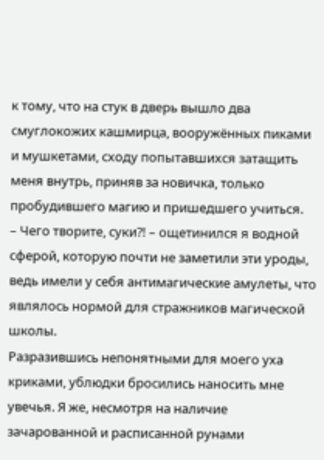к тому, что на стук в дверь вышло два смуглокожих кашмирца, вооружённых пиками и мушкетами, сходу попытавшихся затащить меня внутрь, приняв за новичка, только пробудившего магию и пришедшего учиться.
– Чего творите, суки⁈ – ощетинился я водной сферой, которую почти не заметили эти уроды, ведь имели у себя антимагические амулеты, что являлось нормой для стражников магической школы.
Разразившись непонятными для моего уха криками, ублюдки бросились наносить мне увечья. Я же, несмотря на наличие зачарованной и расписанной рунами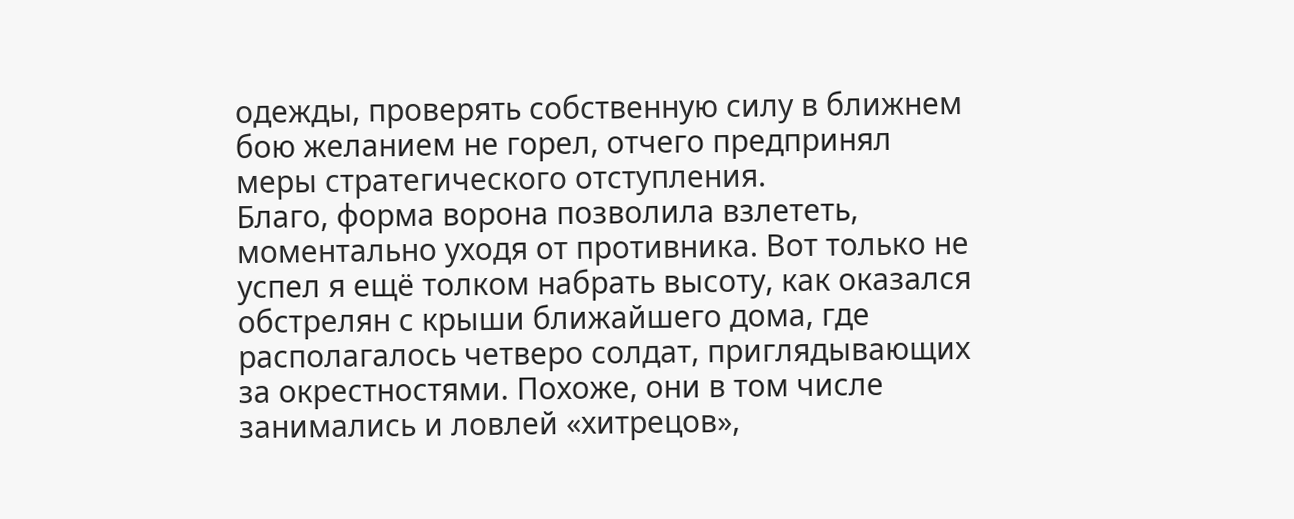одежды, проверять собственную силу в ближнем бою желанием не горел, отчего предпринял меры стратегического отступления.
Благо, форма ворона позволила взлететь, моментально уходя от противника. Вот только не успел я ещё толком набрать высоту, как оказался обстрелян с крыши ближайшего дома, где располагалось четверо солдат, приглядывающих за окрестностями. Похоже, они в том числе занимались и ловлей «хитрецов»,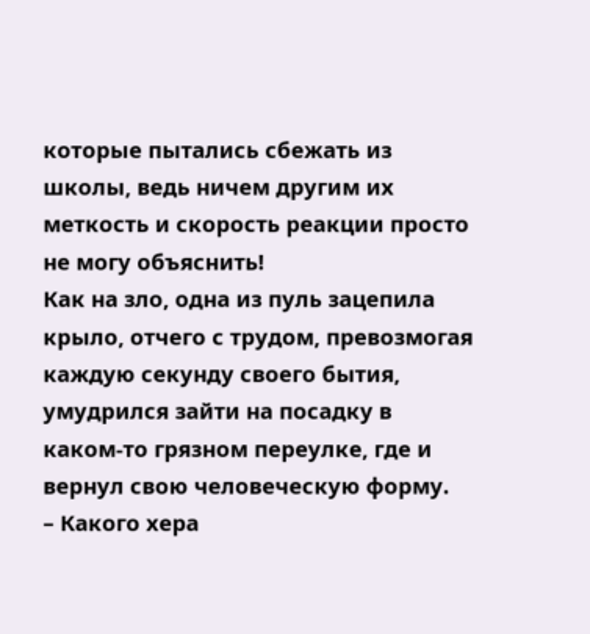которые пытались сбежать из школы, ведь ничем другим их меткость и скорость реакции просто не могу объяснить!
Как на зло, одна из пуль зацепила крыло, отчего с трудом, превозмогая каждую секунду своего бытия, умудрился зайти на посадку в каком-то грязном переулке, где и вернул свою человеческую форму.
– Какого хера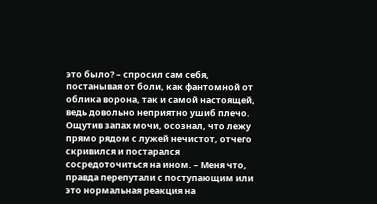это было? – спросил сам себя, постанывая от боли, как фантомной от облика ворона, так и самой настоящей, ведь довольно неприятно ушиб плечо. Ощутив запах мочи, осознал, что лежу прямо рядом с лужей нечистот, отчего скривился и постарался сосредоточиться на ином. – Меня что, правда перепутали с поступающим или это нормальная реакция на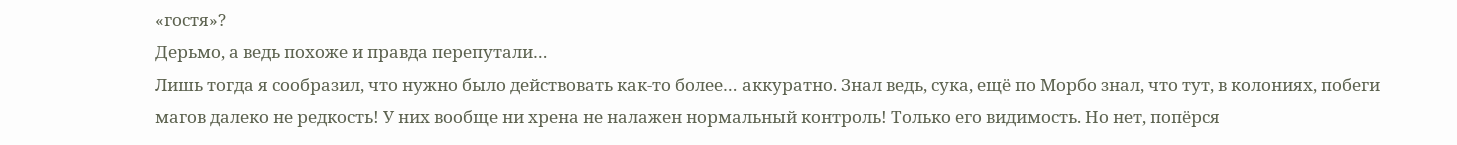«гостя»?
Дерьмо, а ведь похоже и правда перепутали…
Лишь тогда я сообразил, что нужно было действовать как-то более… аккуратно. Знал ведь, сука, ещё по Морбо знал, что тут, в колониях, побеги магов далеко не редкость! У них вообще ни хрена не налажен нормальный контроль! Только его видимость. Но нет, попёрся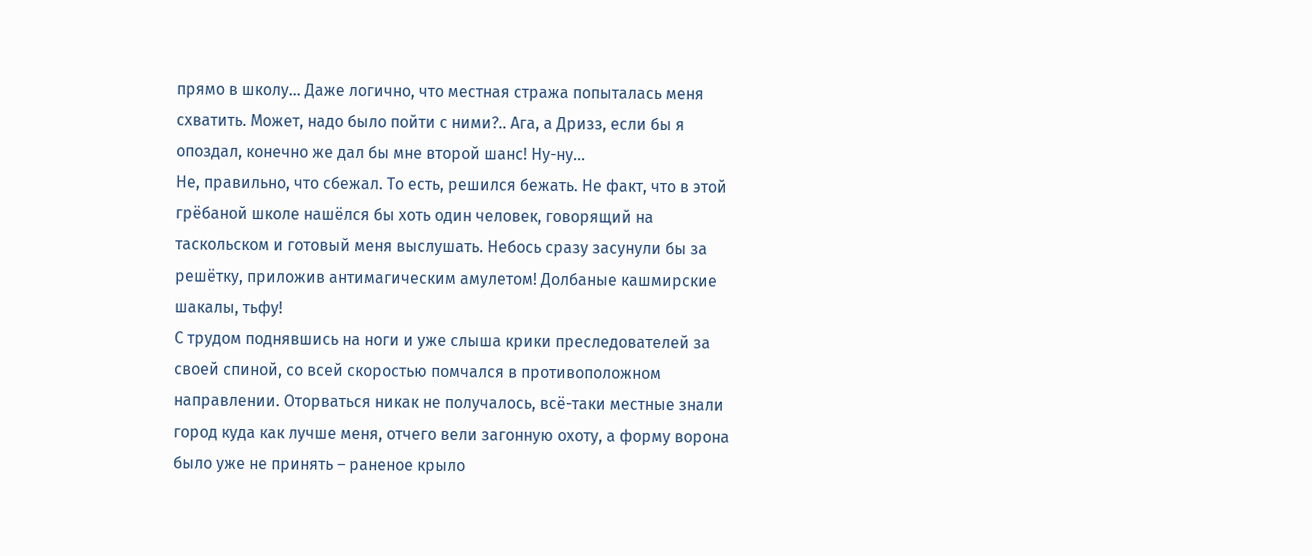прямо в школу… Даже логично, что местная стража попыталась меня схватить. Может, надо было пойти с ними?.. Ага, а Дризз, если бы я опоздал, конечно же дал бы мне второй шанс! Ну-ну…
Не, правильно, что сбежал. То есть, решился бежать. Не факт, что в этой грёбаной школе нашёлся бы хоть один человек, говорящий на таскольском и готовый меня выслушать. Небось сразу засунули бы за решётку, приложив антимагическим амулетом! Долбаные кашмирские шакалы, тьфу!
С трудом поднявшись на ноги и уже слыша крики преследователей за своей спиной, со всей скоростью помчался в противоположном направлении. Оторваться никак не получалось, всё-таки местные знали город куда как лучше меня, отчего вели загонную охоту, а форму ворона было уже не принять – раненое крыло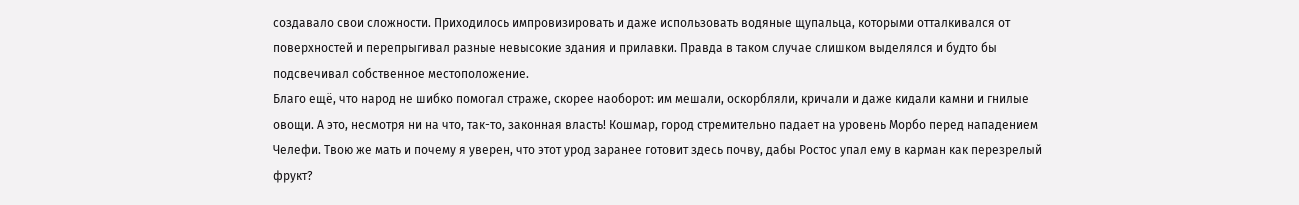создавало свои сложности. Приходилось импровизировать и даже использовать водяные щупальца, которыми отталкивался от поверхностей и перепрыгивал разные невысокие здания и прилавки. Правда в таком случае слишком выделялся и будто бы подсвечивал собственное местоположение.
Благо ещё, что народ не шибко помогал страже, скорее наоборот: им мешали, оскорбляли, кричали и даже кидали камни и гнилые овощи. А это, несмотря ни на что, так-то, законная власть! Кошмар, город стремительно падает на уровень Морбо перед нападением Челефи. Твою же мать и почему я уверен, что этот урод заранее готовит здесь почву, дабы Ростос упал ему в карман как перезрелый фрукт?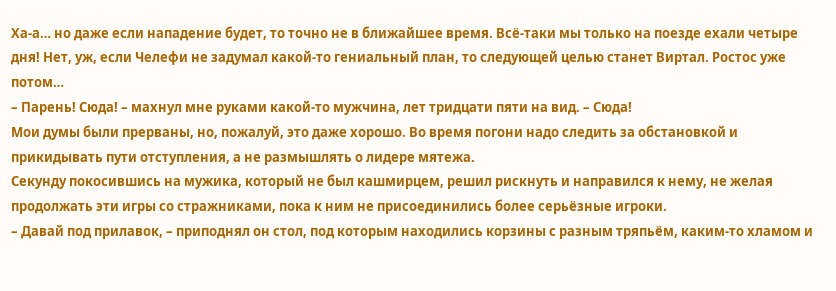Ха-а… но даже если нападение будет, то точно не в ближайшее время. Всё-таки мы только на поезде ехали четыре дня! Нет, уж, если Челефи не задумал какой-то гениальный план, то следующей целью станет Виртал. Ростос уже потом…
– Парень! Сюда! – махнул мне руками какой-то мужчина, лет тридцати пяти на вид. – Сюда!
Мои думы были прерваны, но, пожалуй, это даже хорошо. Во время погони надо следить за обстановкой и прикидывать пути отступления, а не размышлять о лидере мятежа.
Секунду покосившись на мужика, который не был кашмирцем, решил рискнуть и направился к нему, не желая продолжать эти игры со стражниками, пока к ним не присоединились более серьёзные игроки.
– Давай под прилавок, – приподнял он стол, под которым находились корзины с разным тряпьём, каким-то хламом и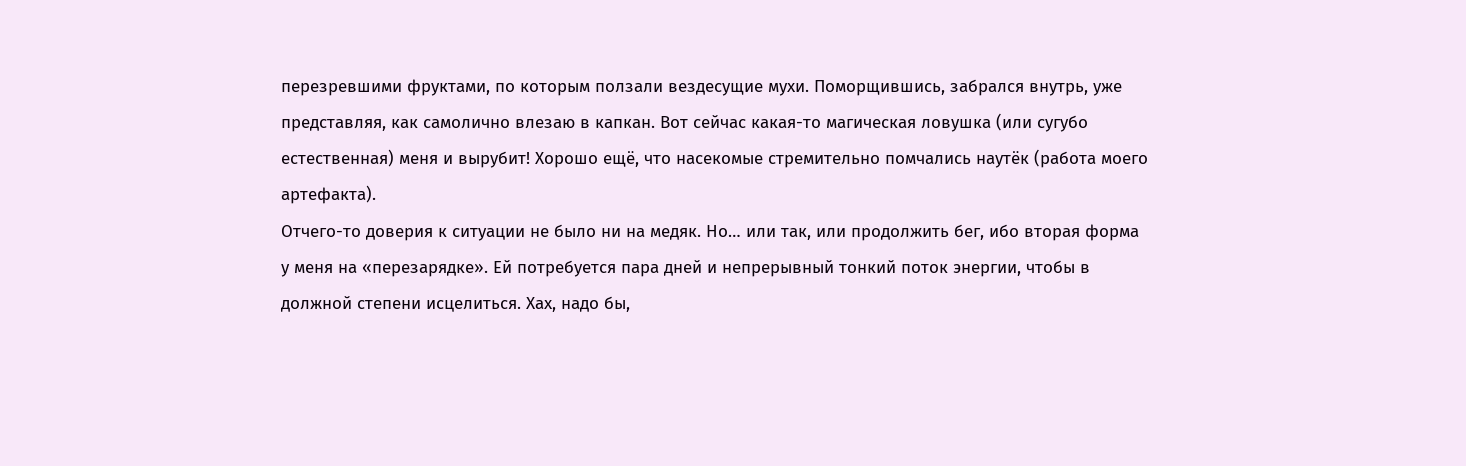перезревшими фруктами, по которым ползали вездесущие мухи. Поморщившись, забрался внутрь, уже представляя, как самолично влезаю в капкан. Вот сейчас какая-то магическая ловушка (или сугубо естественная) меня и вырубит! Хорошо ещё, что насекомые стремительно помчались наутёк (работа моего артефакта).
Отчего-то доверия к ситуации не было ни на медяк. Но… или так, или продолжить бег, ибо вторая форма у меня на «перезарядке». Ей потребуется пара дней и непрерывный тонкий поток энергии, чтобы в должной степени исцелиться. Хах, надо бы,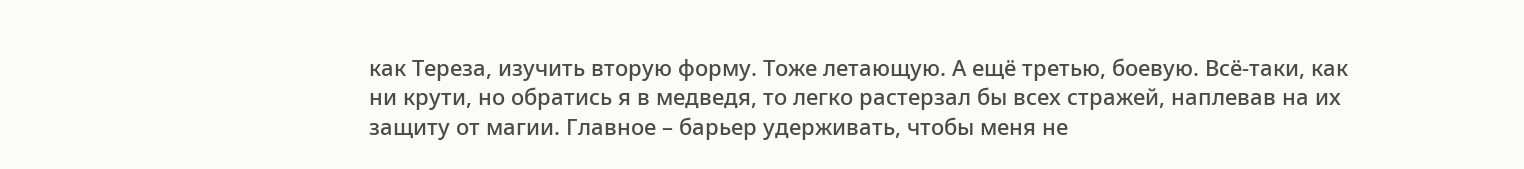как Тереза, изучить вторую форму. Тоже летающую. А ещё третью, боевую. Всё-таки, как ни крути, но обратись я в медведя, то легко растерзал бы всех стражей, наплевав на их защиту от магии. Главное – барьер удерживать, чтобы меня не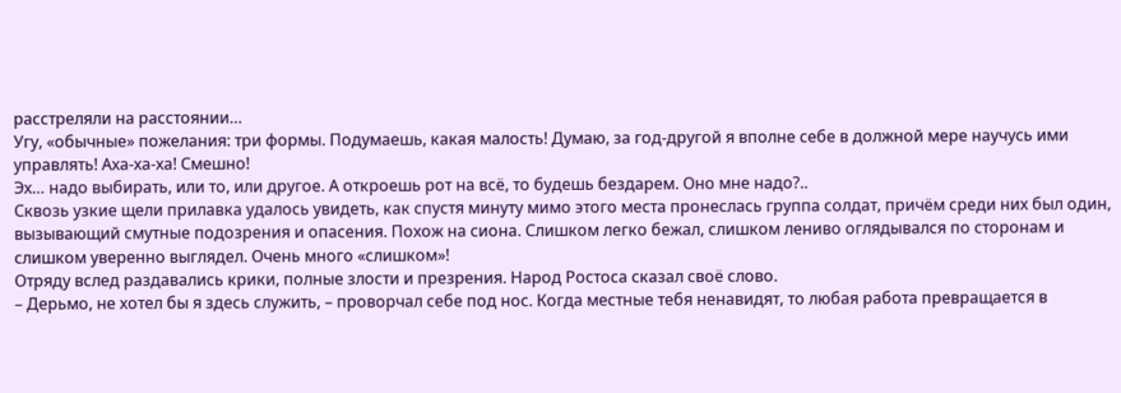расстреляли на расстоянии…
Угу, «обычные» пожелания: три формы. Подумаешь, какая малость! Думаю, за год-другой я вполне себе в должной мере научусь ими управлять! Аха-ха-ха! Смешно!
Эх… надо выбирать, или то, или другое. А откроешь рот на всё, то будешь бездарем. Оно мне надо?..
Сквозь узкие щели прилавка удалось увидеть, как спустя минуту мимо этого места пронеслась группа солдат, причём среди них был один, вызывающий смутные подозрения и опасения. Похож на сиона. Слишком легко бежал, слишком лениво оглядывался по сторонам и слишком уверенно выглядел. Очень много «слишком»!
Отряду вслед раздавались крики, полные злости и презрения. Народ Ростоса сказал своё слово.
– Дерьмо, не хотел бы я здесь служить, – проворчал себе под нос. Когда местные тебя ненавидят, то любая работа превращается в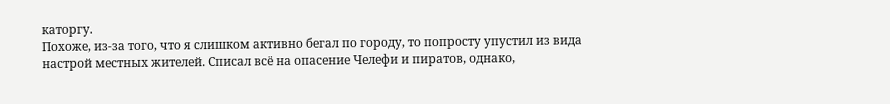каторгу.
Похоже, из-за того, что я слишком активно бегал по городу, то попросту упустил из вида настрой местных жителей. Списал всё на опасение Челефи и пиратов, однако,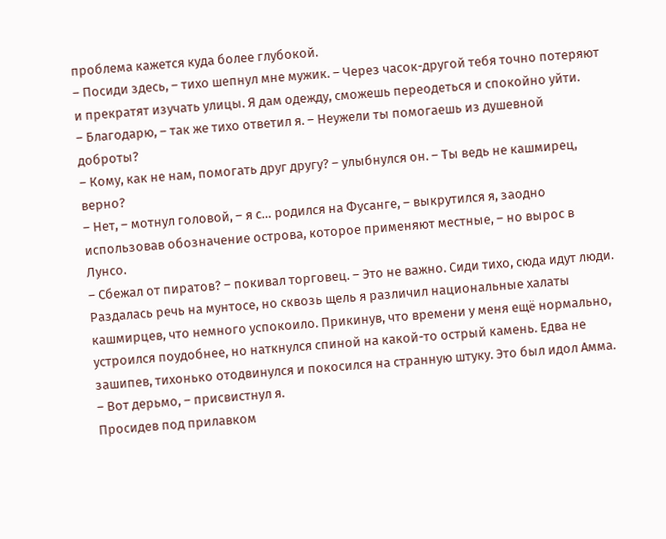проблема кажется куда более глубокой.
– Посиди здесь, – тихо шепнул мне мужик. – Через часок-другой тебя точно потеряют и прекратят изучать улицы. Я дам одежду, сможешь переодеться и спокойно уйти.
– Благодарю, – так же тихо ответил я. – Неужели ты помогаешь из душевной доброты?
– Кому, как не нам, помогать друг другу? – улыбнулся он. – Ты ведь не кашмирец, верно?
– Нет, – мотнул головой, – я с… родился на Фусанге, – выкрутился я, заодно использовав обозначение острова, которое применяют местные, – но вырос в Лунсо.
– Сбежал от пиратов? – покивал торговец. – Это не важно. Сиди тихо, сюда идут люди.
Раздалась речь на мунтосе, но сквозь щель я различил национальные халаты кашмирцев, что немного успокоило. Прикинув, что времени у меня ещё нормально, устроился поудобнее, но наткнулся спиной на какой-то острый камень. Едва не зашипев, тихонько отодвинулся и покосился на странную штуку. Это был идол Амма.
– Вот дерьмо, – присвистнул я.
Просидев под прилавком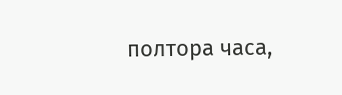полтора часа,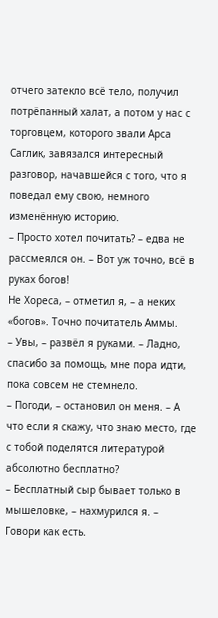отчего затекло всё тело, получил потрёпанный халат, а потом у нас с торговцем, которого звали Арса Саглик, завязался интересный разговор, начавшейся с того, что я поведал ему свою, немного изменённую историю.
– Просто хотел почитать? – едва не рассмеялся он. – Вот уж точно, всё в руках богов!
Не Хореса, – отметил я, – а неких «богов». Точно почитатель Аммы.
– Увы, – развёл я руками. – Ладно, спасибо за помощь, мне пора идти, пока совсем не стемнело.
– Погоди, – остановил он меня. – А что если я скажу, что знаю место, где с тобой поделятся литературой абсолютно бесплатно?
– Бесплатный сыр бывает только в мышеловке, – нахмурился я. – Говори как есть.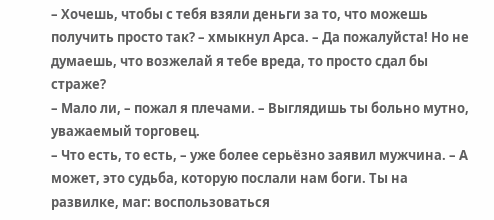– Хочешь, чтобы с тебя взяли деньги за то, что можешь получить просто так? – хмыкнул Арса. – Да пожалуйста! Но не думаешь, что возжелай я тебе вреда, то просто сдал бы страже?
– Мало ли, – пожал я плечами. – Выглядишь ты больно мутно, уважаемый торговец.
– Что есть, то есть, – уже более серьёзно заявил мужчина. – А может, это судьба, которую послали нам боги. Ты на развилке, маг: воспользоваться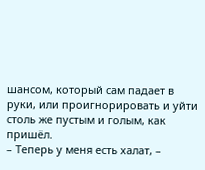шансом, который сам падает в руки, или проигнорировать и уйти столь же пустым и голым, как пришёл.
– Теперь у меня есть халат, –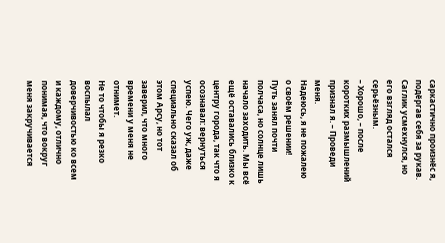саркастично произнёс я, подёргав себя за рукав.
Саглик усмехнулся, но его взгляд остался серьёзным.
– Хорошо, – после коротких размышлений признал я. – Проведи меня.
Надеюсь, я не пожалею о своём решении!
Путь занял почти полчаса, но солнце лишь начало заходить. Мы всё ещё оставались близко к центру города, так что я осознавал: вернуться успею. Чего уж, даже специально сказал об этом Арсу, но тот заверил, что много времени у меня не отнимет.
Не то чтобы я резко воспылал доверчивостью ко всем и каждому, отлично понимая, что вокруг меня закручивается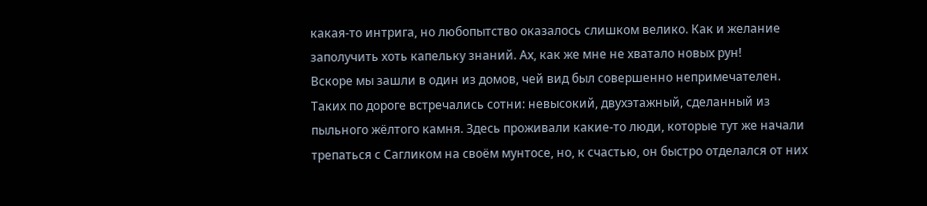какая-то интрига, но любопытство оказалось слишком велико. Как и желание заполучить хоть капельку знаний. Ах, как же мне не хватало новых рун!
Вскоре мы зашли в один из домов, чей вид был совершенно непримечателен. Таких по дороге встречались сотни: невысокий, двухэтажный, сделанный из пыльного жёлтого камня. Здесь проживали какие-то люди, которые тут же начали трепаться с Сагликом на своём мунтосе, но, к счастью, он быстро отделался от них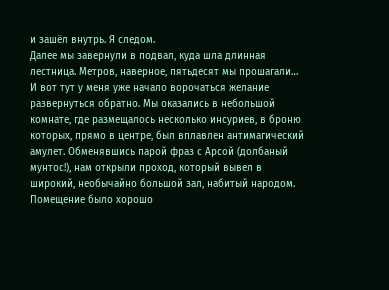и зашёл внутрь. Я следом.
Далее мы завернули в подвал, куда шла длинная лестница. Метров, наверное, пятьдесят мы прошагали… И вот тут у меня уже начало ворочаться желание развернуться обратно. Мы оказались в небольшой комнате, где размещалось несколько инсуриев, в броню которых, прямо в центре, был вплавлен антимагический амулет. Обменявшись парой фраз с Арсой (долбаный мунтос!), нам открыли проход, который вывел в широкий, необычайно большой зал, набитый народом.
Помещение было хорошо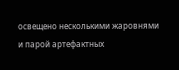освещено несколькими жаровнями и парой артефактных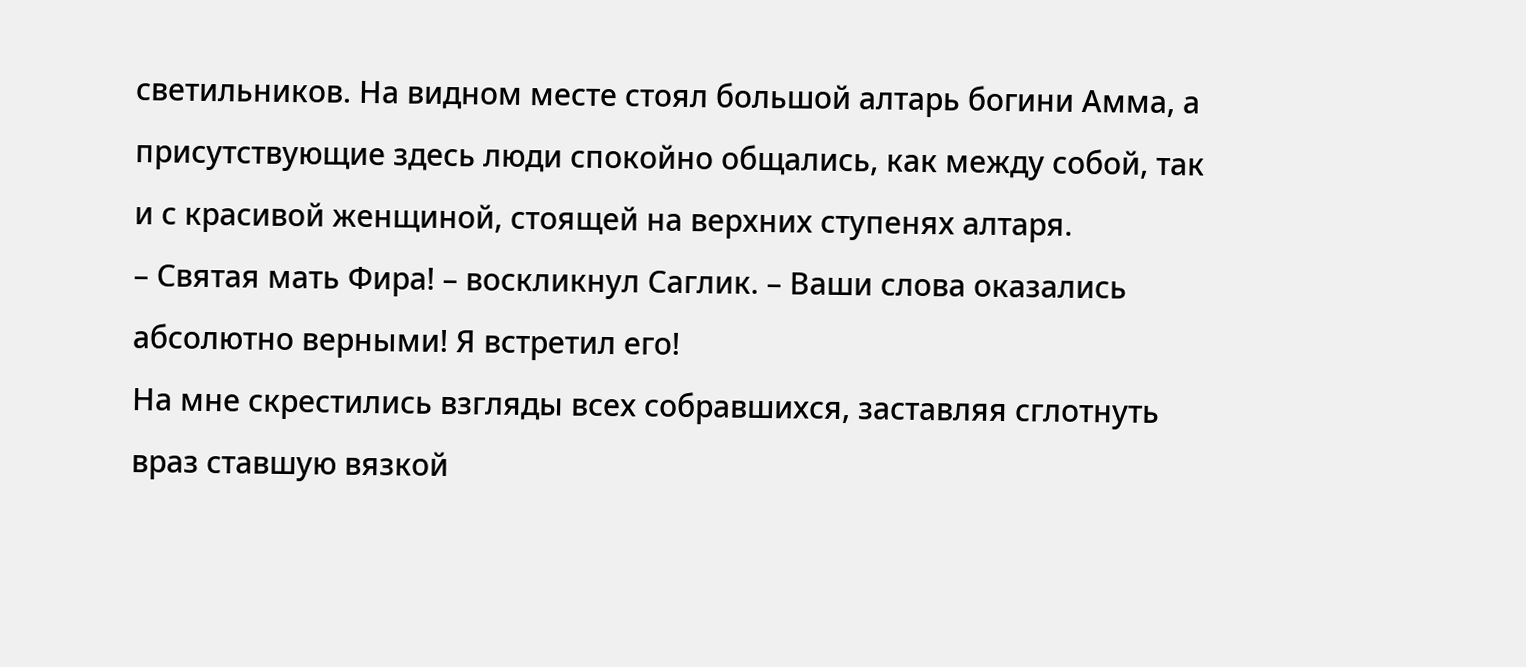светильников. На видном месте стоял большой алтарь богини Амма, а присутствующие здесь люди спокойно общались, как между собой, так и с красивой женщиной, стоящей на верхних ступенях алтаря.
– Святая мать Фира! – воскликнул Саглик. – Ваши слова оказались абсолютно верными! Я встретил его!
На мне скрестились взгляды всех собравшихся, заставляя сглотнуть враз ставшую вязкой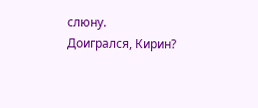слюну.
Доигрался, Кирин?